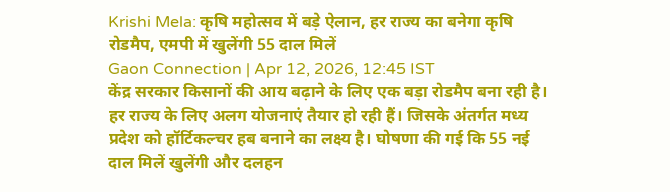Krishi Mela: कृषि महोत्सव में बड़े ऐलान, हर राज्य का बनेगा कृषि रोडमैप, एमपी में खुलेंगी 55 दाल मिलें
Gaon Connection | Apr 12, 2026, 12:45 IST
केंद्र सरकार किसानों की आय बढ़ाने के लिए एक बड़ा रोडमैप बना रही है। हर राज्य के लिए अलग योजनाएं तैयार हो रही हैं। जिसके अंतर्गत मध्य प्रदेश को हॉर्टिकल्चर हब बनाने का लक्ष्य है। घोषणा की गई कि 55 नई दाल मिलें खुलेंगी और दलहन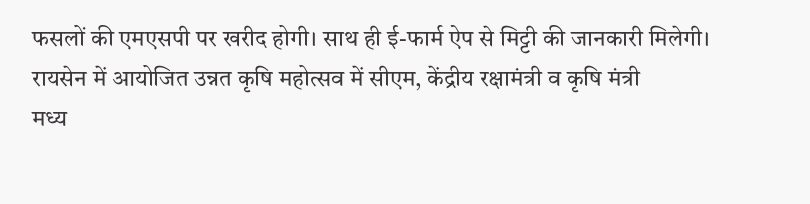फसलों की एमएसपी पर खरीद होगी। साथ ही ई-फार्म ऐप से मिट्टी की जानकारी मिलेगी।
रायसेन में आयोजित उन्नत कृषि महोत्सव में सीएम, केंद्रीय रक्षामंत्री व कृषि मंत्री
मध्य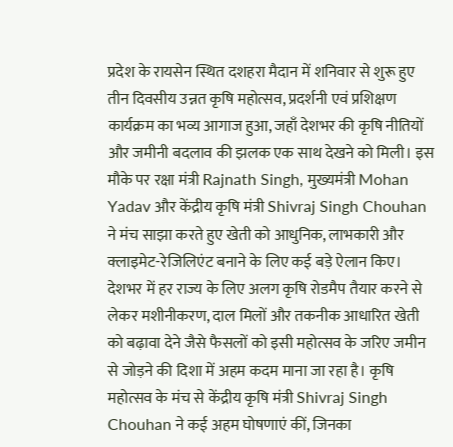प्रदेश के रायसेन स्थित दशहरा मैदान में शनिवार से शुरू हुए तीन दिवसीय उन्नत कृषि महोत्सव, प्रदर्शनी एवं प्रशिक्षण कार्यक्रम का भव्य आगाज हुआ, जहाँ देशभर की कृषि नीतियों और जमीनी बदलाव की झलक एक साथ देखने को मिली। इस मौके पर रक्षा मंत्री Rajnath Singh, मुख्यमंत्री Mohan Yadav और केंद्रीय कृषि मंत्री Shivraj Singh Chouhan ने मंच साझा करते हुए खेती को आधुनिक, लाभकारी और क्लाइमेट-रेजिलिएंट बनाने के लिए कई बड़े ऐलान किए।
देशभर में हर राज्य के लिए अलग कृषि रोडमैप तैयार करने से लेकर मशीनीकरण, दाल मिलों और तकनीक आधारित खेती को बढ़ावा देने जैसे फैसलों को इसी महोत्सव के जरिए जमीन से जोड़ने की दिशा में अहम कदम माना जा रहा है। कृषि महोत्सव के मंच से केंद्रीय कृषि मंत्री Shivraj Singh Chouhan ने कई अहम घोषणाएं कीं, जिनका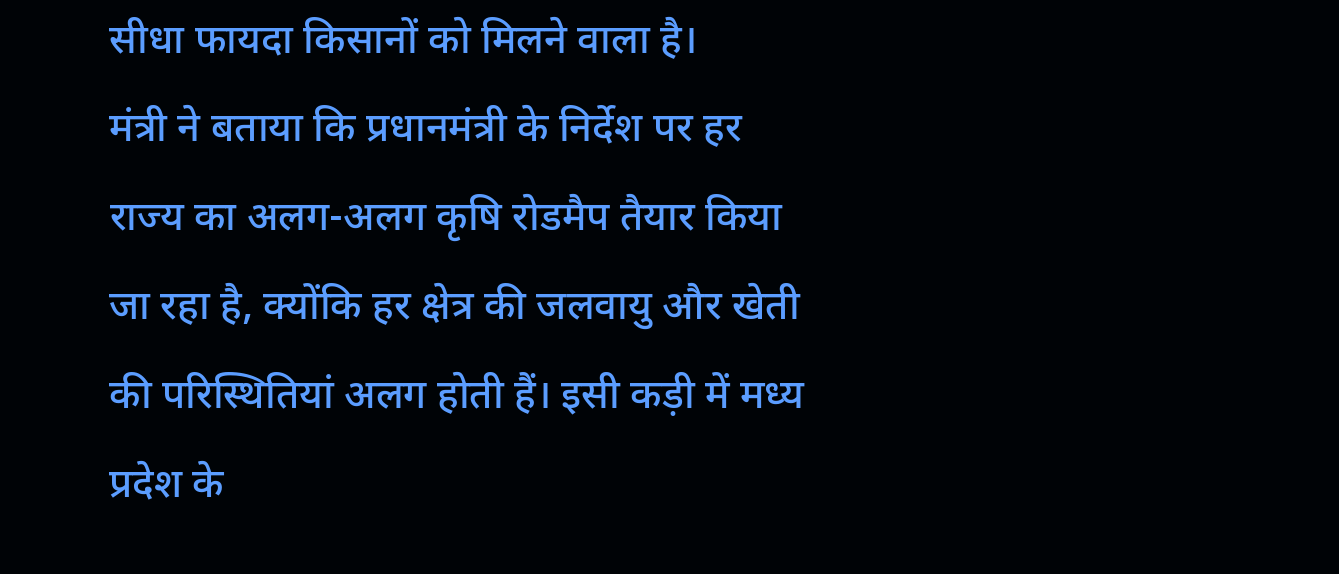सीधा फायदा किसानों को मिलने वाला है।
मंत्री ने बताया कि प्रधानमंत्री के निर्देश पर हर राज्य का अलग-अलग कृषि रोडमैप तैयार किया जा रहा है, क्योंकि हर क्षेत्र की जलवायु और खेती की परिस्थितियां अलग होती हैं। इसी कड़ी में मध्य प्रदेश के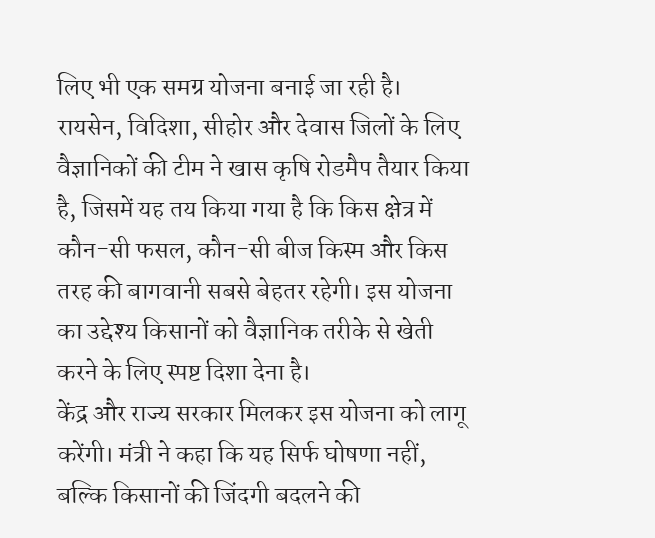लिए भी एक समग्र योजना बनाई जा रही है।
रायसेन, विदिशा, सीहोर और देवास जिलों के लिए वैज्ञानिकों की टीम ने खास कृषि रोडमैप तैयार किया है, जिसमें यह तय किया गया है कि किस क्षेत्र में कौन-सी फसल, कौन-सी बीज किस्म और किस तरह की बागवानी सबसे बेहतर रहेगी। इस योजना का उद्देश्य किसानों को वैज्ञानिक तरीके से खेती करने के लिए स्पष्ट दिशा देना है।
केंद्र और राज्य सरकार मिलकर इस योजना को लागू करेंगी। मंत्री ने कहा कि यह सिर्फ घोषणा नहीं, बल्कि किसानों की जिंदगी बदलने की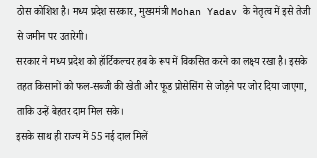ठोस कोशिश है। मध्य प्रदेश सरकार, मुख्यमंत्री Mohan Yadav के नेतृत्व में इसे तेजी से जमीन पर उतारेगी।
सरकार ने मध्य प्रदेश को हॉर्टिकल्चर हब के रूप में विकसित करने का लक्ष्य रखा है। इसके तहत किसानों को फल-सब्जी की खेती और फूड प्रोसेसिंग से जोड़ने पर जोर दिया जाएगा, ताकि उन्हें बेहतर दाम मिल सके।
इसके साथ ही राज्य में 55 नई दाल मिलें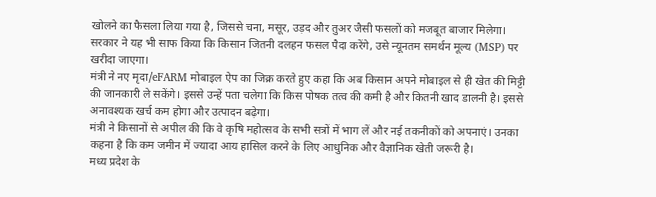खोलने का फैसला लिया गया है, जिससे चना, मसूर, उड़द और तुअर जैसी फसलों को मजबूत बाजार मिलेगा। सरकार ने यह भी साफ किया कि किसान जितनी दलहन फसल पैदा करेंगे, उसे न्यूनतम समर्थन मूल्य (MSP) पर खरीदा जाएगा।
मंत्री ने नए मृदा/eFARM मोबाइल ऐप का जिक्र करते हुए कहा कि अब किसान अपने मोबाइल से ही खेत की मिट्टी की जानकारी ले सकेंगे। इससे उन्हें पता चलेगा कि किस पोषक तत्व की कमी है और कितनी खाद डालनी है। इससे अनावश्यक खर्च कम होगा और उत्पादन बढ़ेगा।
मंत्री ने किसानों से अपील की कि वे कृषि महोत्सव के सभी सत्रों में भाग लें और नई तकनीकों को अपनाएं। उनका कहना है कि कम जमीन में ज्यादा आय हासिल करने के लिए आधुनिक और वैज्ञानिक खेती जरूरी है।
मध्य प्रदेश के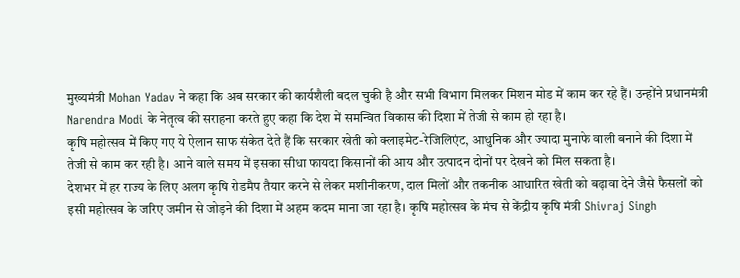मुख्यमंत्री Mohan Yadav ने कहा कि अब सरकार की कार्यशैली बदल चुकी है और सभी विभाग मिलकर मिशन मोड में काम कर रहे हैं। उन्होंने प्रधानमंत्री Narendra Modi के नेतृत्व की सराहना करते हुए कहा कि देश में समन्वित विकास की दिशा में तेजी से काम हो रहा है।
कृषि महोत्सव में किए गए ये ऐलान साफ संकेत देते हैं कि सरकार खेती को क्लाइमेट-रेजिलिएंट, आधुनिक और ज्यादा मुनाफे वाली बनाने की दिशा में तेजी से काम कर रही है। आने वाले समय में इसका सीधा फायदा किसानों की आय और उत्पादन दोनों पर देखने को मिल सकता है।
देशभर में हर राज्य के लिए अलग कृषि रोडमैप तैयार करने से लेकर मशीनीकरण, दाल मिलों और तकनीक आधारित खेती को बढ़ावा देने जैसे फैसलों को इसी महोत्सव के जरिए जमीन से जोड़ने की दिशा में अहम कदम माना जा रहा है। कृषि महोत्सव के मंच से केंद्रीय कृषि मंत्री Shivraj Singh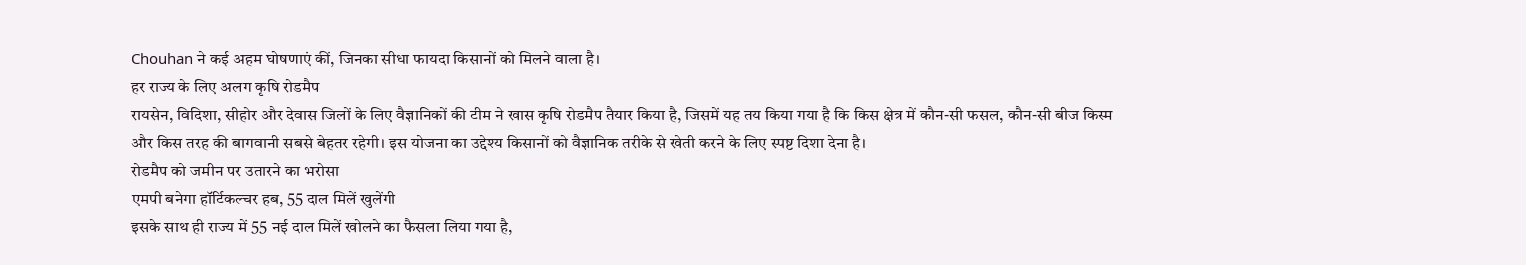Chouhan ने कई अहम घोषणाएं कीं, जिनका सीधा फायदा किसानों को मिलने वाला है।
हर राज्य के लिए अलग कृषि रोडमैप
रायसेन, विदिशा, सीहोर और देवास जिलों के लिए वैज्ञानिकों की टीम ने खास कृषि रोडमैप तैयार किया है, जिसमें यह तय किया गया है कि किस क्षेत्र में कौन-सी फसल, कौन-सी बीज किस्म और किस तरह की बागवानी सबसे बेहतर रहेगी। इस योजना का उद्देश्य किसानों को वैज्ञानिक तरीके से खेती करने के लिए स्पष्ट दिशा देना है।
रोडमैप को जमीन पर उतारने का भरोसा
एमपी बनेगा हॉर्टिकल्चर हब, 55 दाल मिलें खुलेंगी
इसके साथ ही राज्य में 55 नई दाल मिलें खोलने का फैसला लिया गया है,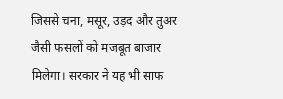जिससे चना, मसूर, उड़द और तुअर जैसी फसलों को मजबूत बाजार मिलेगा। सरकार ने यह भी साफ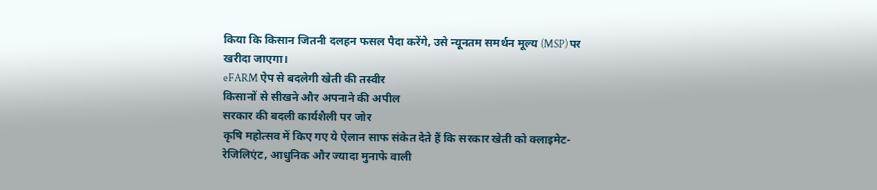किया कि किसान जितनी दलहन फसल पैदा करेंगे, उसे न्यूनतम समर्थन मूल्य (MSP) पर खरीदा जाएगा।
eFARM ऐप से बदलेगी खेती की तस्वीर
किसानों से सीखने और अपनाने की अपील
सरकार की बदली कार्यशैली पर जोर
कृषि महोत्सव में किए गए ये ऐलान साफ संकेत देते हैं कि सरकार खेती को क्लाइमेट-रेजिलिएंट, आधुनिक और ज्यादा मुनाफे वाली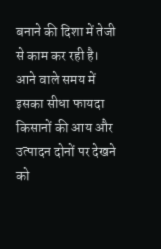बनाने की दिशा में तेजी से काम कर रही है। आने वाले समय में इसका सीधा फायदा किसानों की आय और उत्पादन दोनों पर देखने को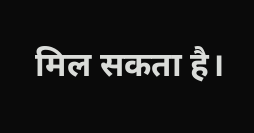मिल सकता है।